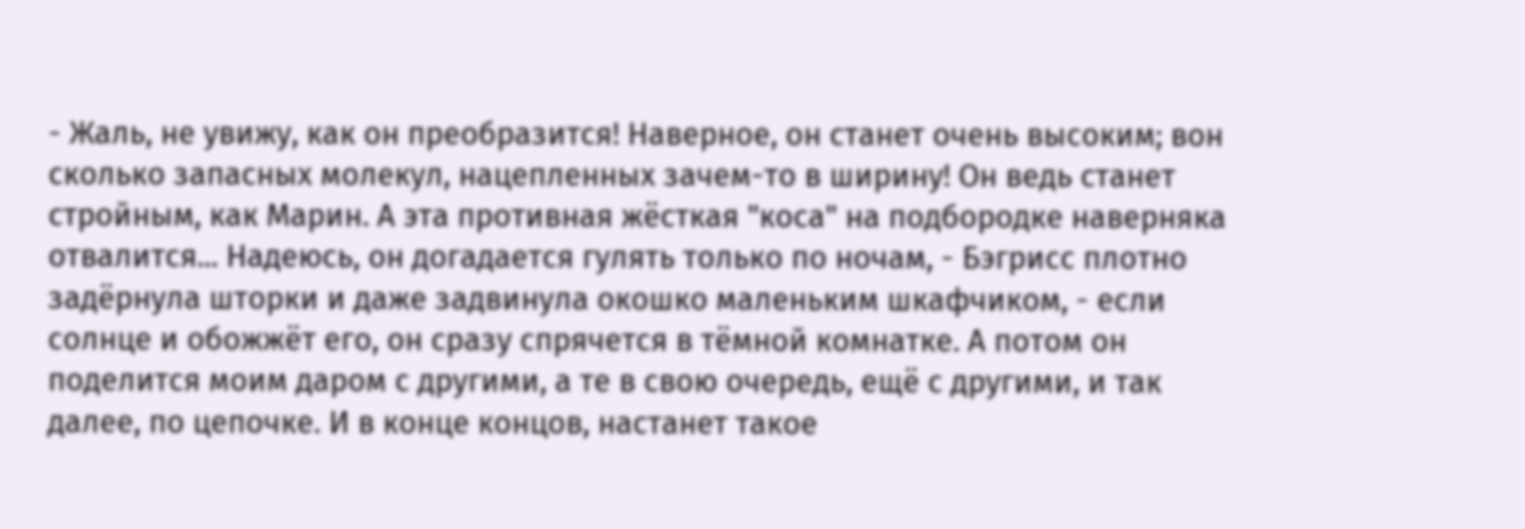- Жаль, не увижу, как он преобразится! Наверное, он станет очень высоким; вон сколько запасных молекул, нацепленных зачем-то в ширину! Он ведь станет стройным, как Марин. А эта противная жёсткая "коса" на подбородке наверняка отвалится... Надеюсь, он догадается гулять только по ночам, - Бэгрисс плотно задёрнула шторки и даже задвинула окошко маленьким шкафчиком, - если солнце и обожжёт его, он сразу спрячется в тёмной комнатке. А потом он поделится моим даром с другими, а те в свою очередь, ещё с другими, и так далее, по цепочке. И в конце концов, настанет такое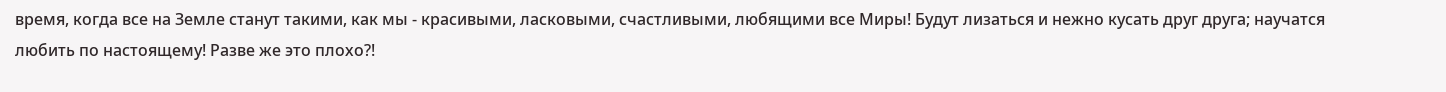время, когда все на Земле станут такими, как мы - красивыми, ласковыми, счастливыми, любящими все Миры! Будут лизаться и нежно кусать друг друга; научатся любить по настоящему! Разве же это плохо?!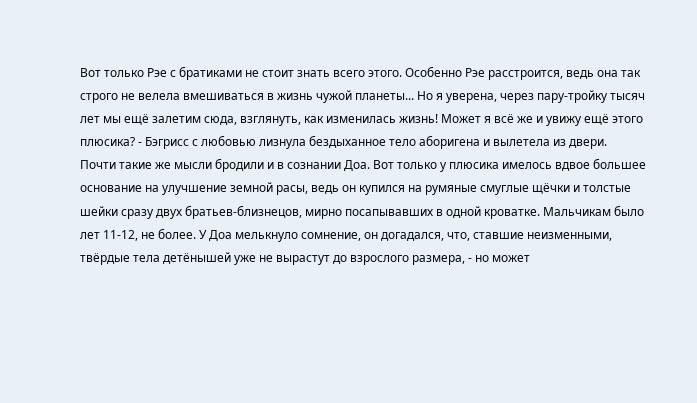Вот только Рэе с братиками не стоит знать всего этого. Особенно Рэе расстроится, ведь она так строго не велела вмешиваться в жизнь чужой планеты... Но я уверена, через пару-тройку тысяч лет мы ещё залетим сюда, взглянуть, как изменилась жизнь! Может я всё же и увижу ещё этого плюсика? - Бэгрисс с любовью лизнула бездыханное тело аборигена и вылетела из двери.
Почти такие же мысли бродили и в сознании Доа. Вот только у плюсика имелось вдвое большее основание на улучшение земной расы, ведь он купился на румяные смуглые щёчки и толстые шейки сразу двух братьев-близнецов, мирно посапывавших в одной кроватке. Мальчикам было лет 11-12, не более. У Доа мелькнуло сомнение, он догадался, что, ставшие неизменными, твёрдые тела детёнышей уже не вырастут до взрослого размера, - но может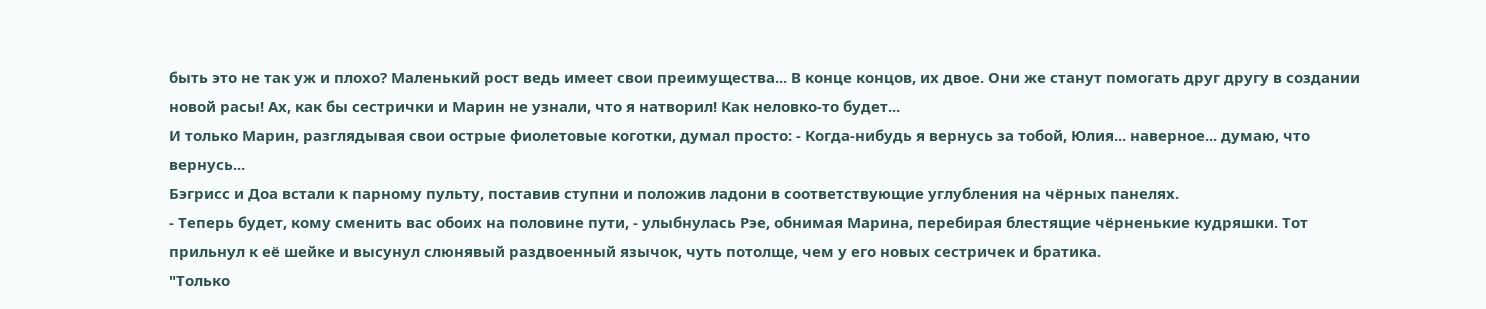быть это не так уж и плохо? Маленький рост ведь имеет свои преимущества... В конце концов, их двое. Они же станут помогать друг другу в создании новой расы! Ах, как бы сестрички и Марин не узнали, что я натворил! Как неловко-то будет...
И только Марин, разглядывая свои острые фиолетовые коготки, думал просто: - Когда-нибудь я вернусь за тобой, Юлия... наверное... думаю, что вернусь...
Бэгрисс и Доа встали к парному пульту, поставив ступни и положив ладони в соответствующие углубления на чёрных панелях.
- Теперь будет, кому сменить вас обоих на половине пути, - улыбнулась Рэе, обнимая Марина, перебирая блестящие чёрненькие кудряшки. Тот прильнул к её шейке и высунул слюнявый раздвоенный язычок, чуть потолще, чем у его новых сестричек и братика.
"Только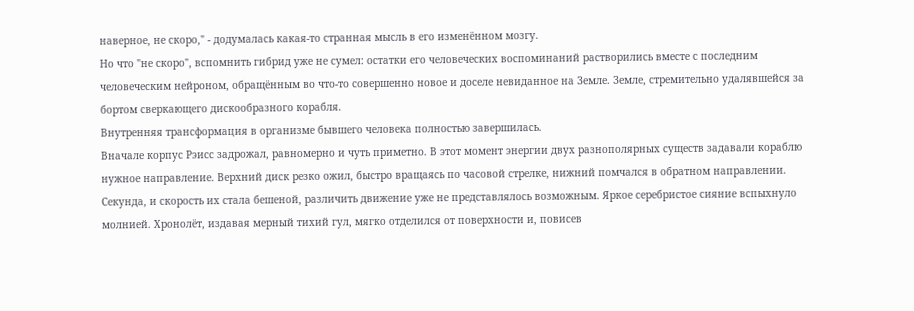наверное, не скоро," - додумалась какая-то странная мысль в его изменённом мозгу.
Но что "не скоро", вспомнить гибрид уже не сумел: остатки его человеческих воспоминаний растворились вместе с последним человеческим нейроном, обращённым во что-то совершенно новое и доселе невиданное на Земле. Земле, стремительно удалявшейся за бортом сверкающего дискообразного корабля.
Внутренняя трансформация в организме бывшего человека полностью завершилась.
Вначале корпус Рэисс задрожал, равномерно и чуть приметно. В этот момент энергии двух разнополярных существ задавали кораблю нужное направление. Верхний диск резко ожил, быстро вращаясь по часовой стрелке, нижний помчался в обратном направлении. Секунда, и скорость их стала бешеной, различить движение уже не представлялось возможным. Яркое серебристое сияние вспыхнуло молнией. Хронолёт, издавая мерный тихий гул, мягко отделился от поверхности и, повисев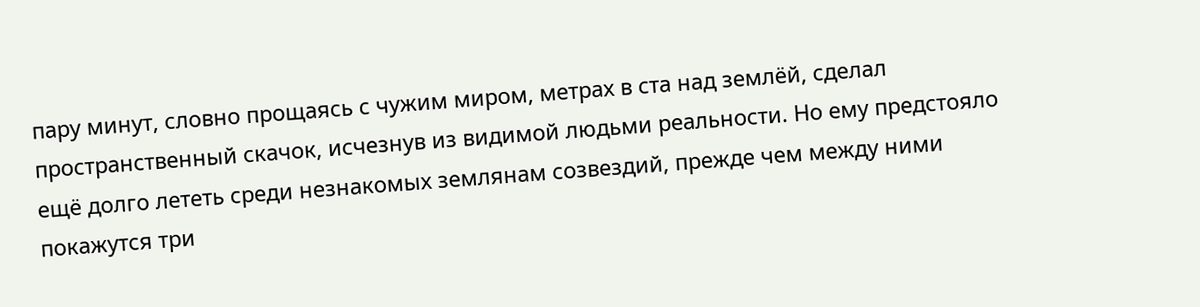пару минут, словно прощаясь с чужим миром, метрах в ста над землёй, сделал пространственный скачок, исчезнув из видимой людьми реальности. Но ему предстояло ещё долго лететь среди незнакомых землянам созвездий, прежде чем между ними покажутся три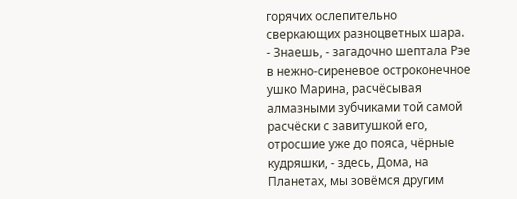горячих ослепительно сверкающих разноцветных шара.
- Знаешь, - загадочно шептала Рэе в нежно-сиреневое остроконечное ушко Марина, расчёсывая алмазными зубчиками той самой расчёски с завитушкой его, отросшие уже до пояса, чёрные кудряшки, - здесь, Дома, на Планетах, мы зовёмся другим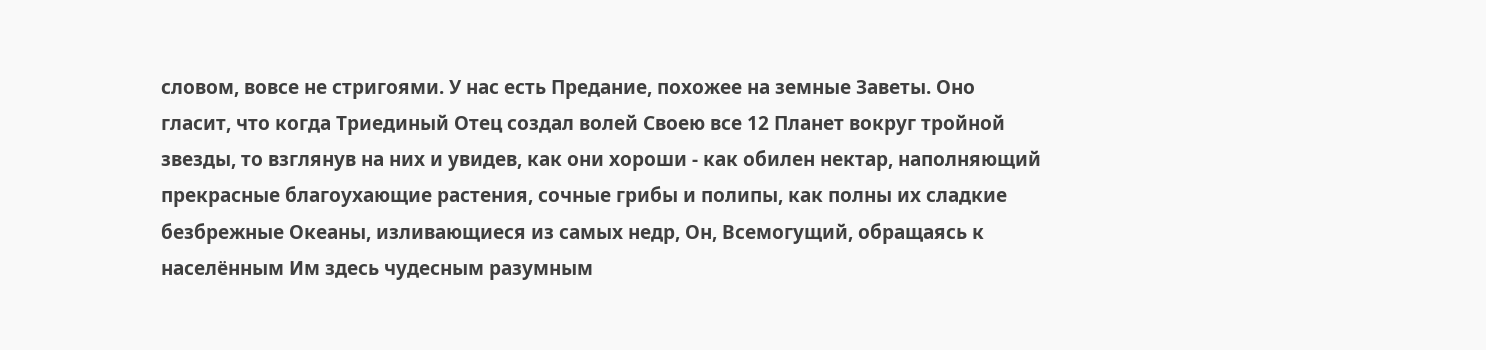словом, вовсе не стригоями. У нас есть Предание, похожее на земные Заветы. Оно гласит, что когда Триединый Отец создал волей Своею все 12 Планет вокруг тройной звезды, то взглянув на них и увидев, как они хороши - как обилен нектар, наполняющий прекрасные благоухающие растения, сочные грибы и полипы, как полны их сладкие безбрежные Океаны, изливающиеся из самых недр, Он, Всемогущий, обращаясь к населённым Им здесь чудесным разумным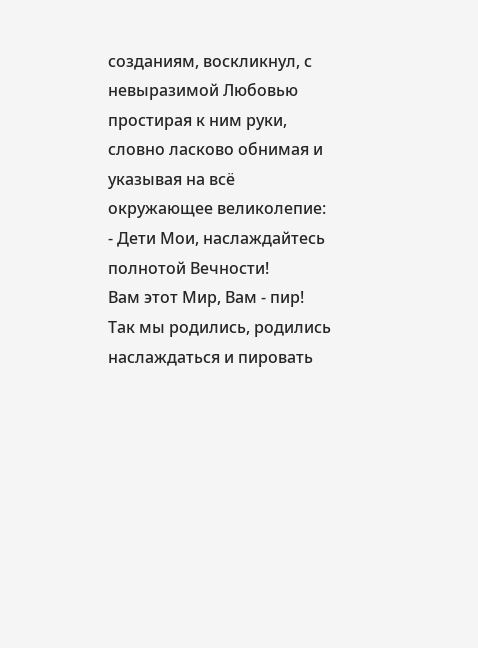созданиям, воскликнул, с невыразимой Любовью простирая к ним руки, словно ласково обнимая и указывая на всё окружающее великолепие:
- Дети Мои, наслаждайтесь полнотой Вечности!
Вам этот Мир, Вам - пир!
Так мы родились, родились наслаждаться и пировать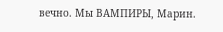вечно. Мы ВАМПИРЫ, Марин.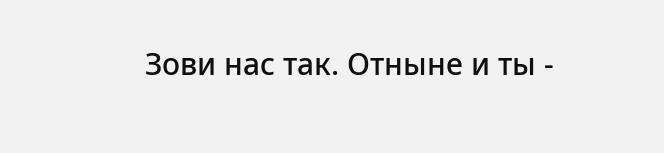Зови нас так. Отныне и ты -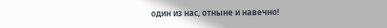один из нас, отныне и навечно!